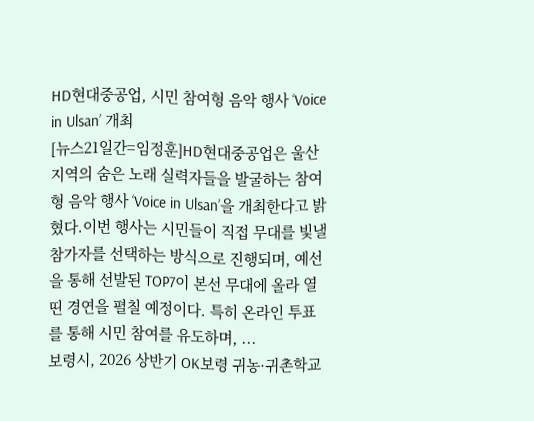HD현대중공업, 시민 참여형 음악 행사 ‘Voice in Ulsan’ 개최
[뉴스21일간=임정훈]HD현대중공업은 울산 지역의 숨은 노래 실력자들을 발굴하는 참여형 음악 행사 ‘Voice in Ulsan’을 개최한다고 밝혔다.이번 행사는 시민들이 직접 무대를 빛낼 참가자를 선택하는 방식으로 진행되며, 예선을 통해 선발된 TOP7이 본선 무대에 올라 열띤 경연을 펼칠 예정이다. 특히 온라인 투표를 통해 시민 참여를 유도하며, ...
보령시, 2026 상반기 OK보령 귀농·귀촌학교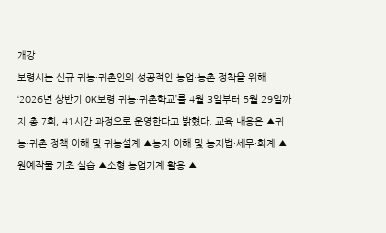개강
보령시는 신규 귀농·귀촌인의 성공적인 농업·농촌 정착을 위해 ‘2026년 상반기 OK보령 귀농·귀촌학교’를 4월 3일부터 5월 29일까지 총 7회, 41시간 과정으로 운영한다고 밝혔다. 교육 내용은 ▲귀농·귀촌 정책 이해 및 귀농설계 ▲농지 이해 및 농지법·세무·회계 ▲원예작물 기초 실습 ▲소형 농업기계 활용 ▲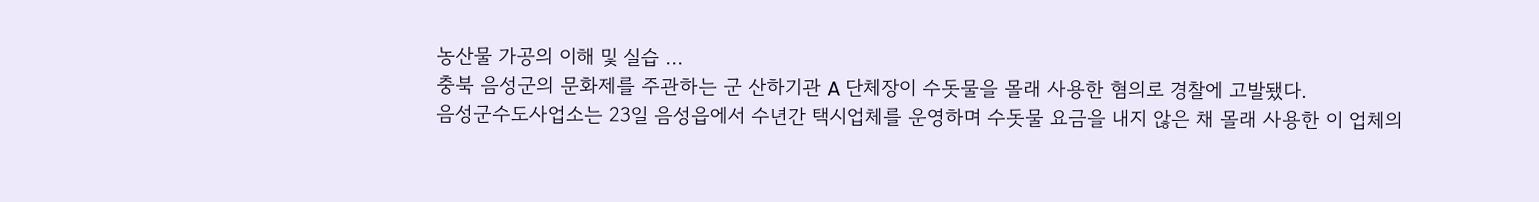농산물 가공의 이해 및 실습 ...
충북 음성군의 문화제를 주관하는 군 산하기관 A 단체장이 수돗물을 몰래 사용한 혐의로 경찰에 고발됐다.
음성군수도사업소는 23일 음성읍에서 수년간 택시업체를 운영하며 수돗물 요금을 내지 않은 채 몰래 사용한 이 업체의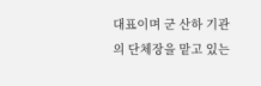대표이며 군 산하 기관의 단체장을 맡고 있는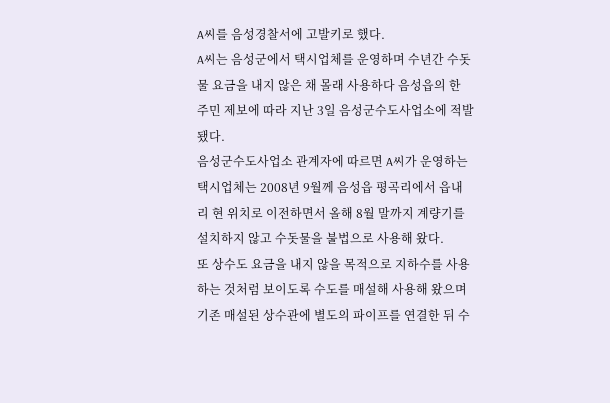A씨를 음성경찰서에 고발키로 했다.
A씨는 음성군에서 택시업체를 운영하며 수년간 수돗물 요금을 내지 않은 채 몰래 사용하다 음성읍의 한 주민 제보에 따라 지난 3일 음성군수도사업소에 적발됐다.
음성군수도사업소 관계자에 따르면 A씨가 운영하는 택시업체는 2008년 9월께 음성읍 평곡리에서 읍내리 현 위치로 이전하면서 올해 8월 말까지 계량기를 설치하지 않고 수돗물을 불법으로 사용해 왔다.
또 상수도 요금을 내지 않을 목적으로 지하수를 사용하는 것처럼 보이도록 수도를 매설해 사용해 왔으며 기존 매설된 상수관에 별도의 파이프를 연결한 뒤 수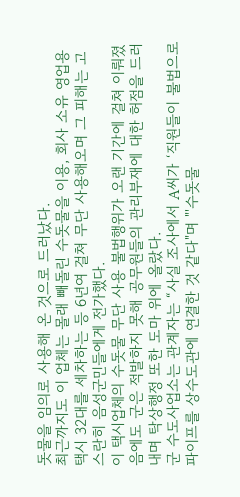돗물을 임의로 사용해 온 것으로 드러났다.
최근까지도 이 업체는 몰래 빼돌린 수돗물을 이용, 회사 소유 영업용 택시 32대를 세차하는 등 6년여 걸쳐 무단 사용해오며 그 피해는 고스란히 음성군민들에게 전가했다.
이 택시업체의 수돗물 무단 사용 불법행위가 오랜 기간에 걸쳐 이뤄졌음에도 군은 적발하지 못해 공무원들의 관리부재에 대한 허점을 드러내며 탁상행정 또한 도마 위에 올랐다.
군 수도사업소는 관계자는 “사실 조사에서 A씨가 ‘직원들이 불법으로 파이프를 상수도관에 연결한 것 같다"며 "'수돗물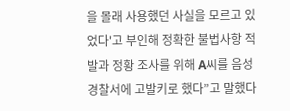을 몰래 사용했던 사실을 모르고 있었다'고 부인해 정확한 불법사항 적발과 정황 조사를 위해 A씨를 음성경찰서에 고발키로 했다”고 말했다